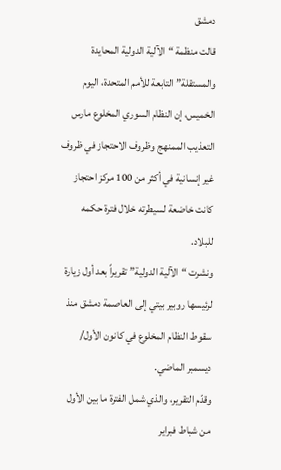دمشق
قالت منظمة “الآلية الدولية المحايدة والمستقلة” التابعة للأمم المتحدة، اليوم الخميس، إن النظام السوري المخلوع مارس التعذيب الممنهج وظروف الاحتجاز في ظروف غير إنسانية في أكثر من 100 مركز احتجاز كانت خاضعة لسيطرته خلال فترة حكمه للبلاد.
ونشرت “الآلية الدولية” تقريراً بعد أول زيارة لرئيسها روبير بيتي إلى العاصمة دمشق منذ سقوط النظام المخلوع في كانون الأول/ ديسمبر الماضي.
وقدّم التقرير، والذي شمل الفترة ما بين الأول من شباط فبراير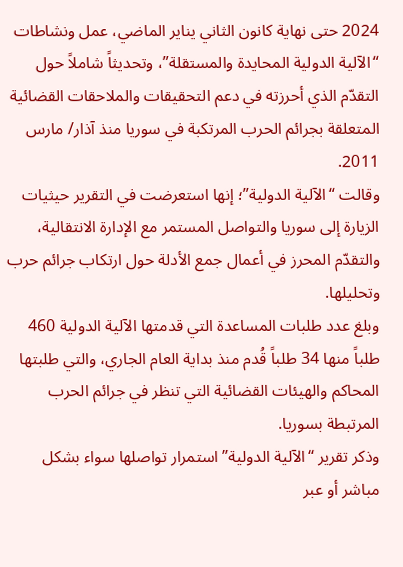2024 حتى نهاية كانون الثاني يناير الماضي، عمل ونشاطات “الآلية الدولية المحايدة والمستقلة”، وتحديثاً شاملاً حول التقدّم الذي أحرزته في دعم التحقيقات والملاحقات القضائية المتعلقة بجرائم الحرب المرتكبة في سوريا منذ آذار/ مارس 2011.
وقالت “الآلية الدولية”؛ إنها استعرضت في التقرير حيثيات الزيارة إلى سوريا والتواصل المستمر مع الإدارة الانتقالية، والتقدّم المحرز في أعمال جمع الأدلة حول ارتكاب جرائم حرب وتحليلها.
وبلغ عدد طلبات المساعدة التي قدمتها الآلية الدولية 460 طلباً منها 34 طلباً قُدم منذ بداية العام الجاري، والتي طلبتها المحاكم والهيئات القضائية التي تنظر في جرائم الحرب المرتبطة بسوريا.
وذكر تقرير “الآلية الدولية” استمرار تواصلها سواء بشكل مباشر أو عبر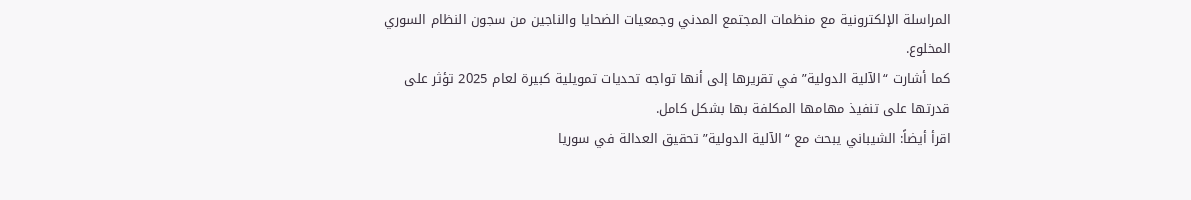المراسلة الإلكترونية مع منظمات المجتمع المدني وجمعيات الضحايا والناجين من سجون النظام السوري المخلوع.
كما أشارت “الآلية الدولية” في تقريرها إلى أنها تواجه تحديات تمويلية كبيرة لعام 2025 تؤثر على قدرتها على تنفيذ مهامها المكلفة بها بشكل كامل.
اقرأ أيضاً: الشيباني يبحث مع “الآلية الدولية” تحقيق العدالة في سوريا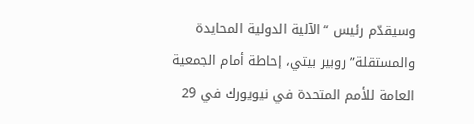وسيقدّم رئيس “الآلية الدولية المحايدة والمستقلة” روبير بيتي، إحاطة أمام الجمعية العامة للأمم المتحدة في نيويورك في 29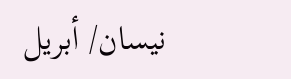نيسان/ أبريل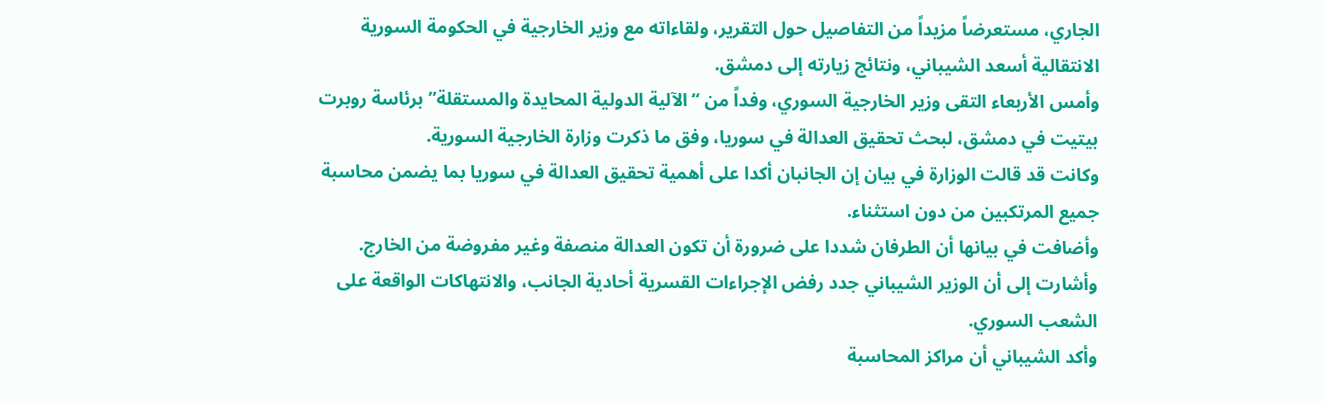الجاري، مستعرضاً مزيداً من التفاصيل حول التقرير، ولقاءاته مع وزير الخارجية في الحكومة السورية الانتقالية أسعد الشيباني، ونتائج زيارته إلى دمشق.
وأمس الأربعاء التقى وزير الخارجية السوري، وفداً من “الآلية الدولية المحايدة والمستقلة” برئاسة روبرت بيتيت في دمشق، لبحث تحقيق العدالة في سوريا، وفق ما ذكرت وزارة الخارجية السورية.
وكانت قد قالت الوزارة في بيان إن الجانبان أكدا على أهمية تحقيق العدالة في سوريا بما يضمن محاسبة جميع المرتكبين من دون استثناء.
وأضافت في بيانها أن الطرفان شددا على ضرورة أن تكون العدالة منصفة وغير مفروضة من الخارج.
وأشارت إلى أن الوزير الشيباني جدد رفض الإجراءات القسرية أحادية الجانب، والانتهاكات الواقعة على الشعب السوري.
وأكد الشيباني أن مراكز المحاسبة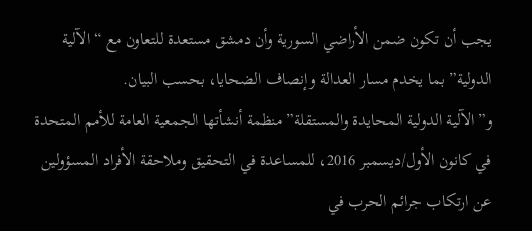يجب أن تكون ضمن الأراضي السورية وأن دمشق مستعدة للتعاون مع “الآلية الدولية” بما يخدم مسار العدالة وإنصاف الضحايا، بحسب البيان.
و”الآلية الدولية المحايدة والمستقلة” منظمة أنشأتها الجمعية العامة للأمم المتحدة في كانون الأول/ديسمبر 2016، للمساعدة في التحقيق وملاحقة الأفراد المسؤولين عن ارتكاب جرائم الحرب في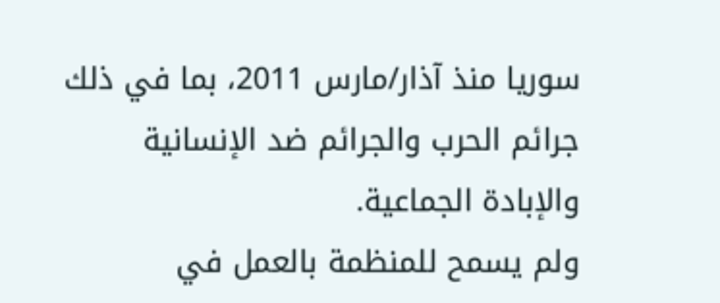سوريا منذ آذار/مارس 2011، بما في ذلك جرائم الحرب والجرائم ضد الإنسانية والإبادة الجماعية.
ولم يسمح للمنظمة بالعمل في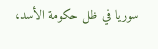سوريا في ظل حكومة الأسد،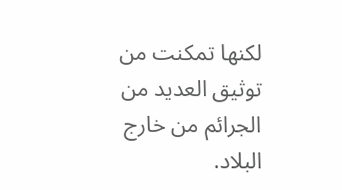لكنها تمكنت من توثيق العديد من الجرائم من خارج البلاد.